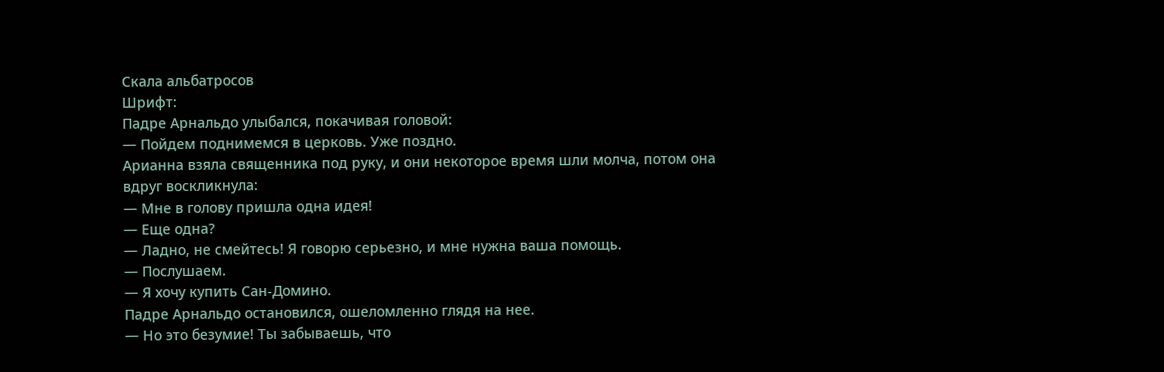Скала альбатросов
Шрифт:
Падре Арнальдо улыбался, покачивая головой:
— Пойдем поднимемся в церковь. Уже поздно.
Арианна взяла священника под руку, и они некоторое время шли молча, потом она вдруг воскликнула:
— Мне в голову пришла одна идея!
— Еще одна?
— Ладно, не смейтесь! Я говорю серьезно, и мне нужна ваша помощь.
— Послушаем.
— Я хочу купить Сан-Домино.
Падре Арнальдо остановился, ошеломленно глядя на нее.
— Но это безумие! Ты забываешь, что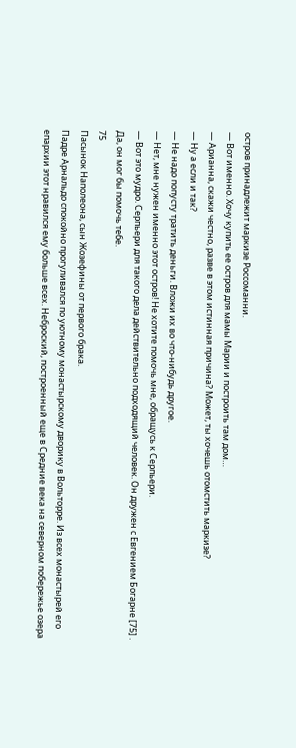остров принадлежит маркизе Россоманни.
— Вот именно. Хочу купить ее остров для мамы Марии и построить там дом…
— Арианна, скажи честно, разве в этом истинная причина? Может, ты хочешь отомстить маркизе?
— Ну а если и так?
— Не надо попусту тратить деньги. Вложи их во что-нибудь другое.
— Нет, мне нужен именно этот остров! Не хотите помочь мне, обращусь к Серпьери.
— Вот это мудро. Серпьери для такого дела действительно подходящий человек. Он дружен с Евгением Богарне [75] . Да, он мог бы помочь тебе.
75
Пасынок Наполеона, сын Жозефины от первого брака.
Падре Арнальдо спокойно прогуливался по уютному монастырскому дворику в Вольторре. Из всех монастырей его епархии этот нравился ему больше всех. Неброский, построенный еще в Средние века на северном побережье озера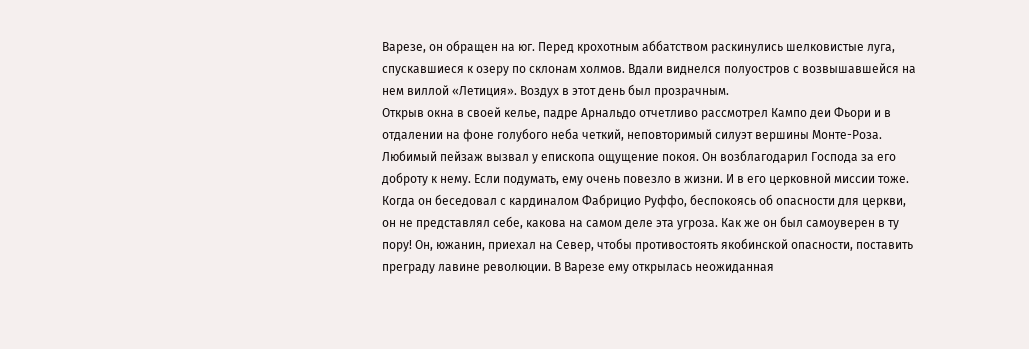Варезе, он обращен на юг. Перед крохотным аббатством раскинулись шелковистые луга, спускавшиеся к озеру по склонам холмов. Вдали виднелся полуостров с возвышавшейся на нем виллой «Летиция». Воздух в этот день был прозрачным.
Открыв окна в своей келье, падре Арнальдо отчетливо рассмотрел Кампо деи Фьори и в отдалении на фоне голубого неба четкий, неповторимый силуэт вершины Монте-Роза. Любимый пейзаж вызвал у епископа ощущение покоя. Он возблагодарил Господа за его доброту к нему. Если подумать, ему очень повезло в жизни. И в его церковной миссии тоже.
Когда он беседовал с кардиналом Фабрицио Руффо, беспокоясь об опасности для церкви, он не представлял себе, какова на самом деле эта угроза. Как же он был самоуверен в ту пору! Он, южанин, приехал на Север, чтобы противостоять якобинской опасности, поставить преграду лавине революции. В Варезе ему открылась неожиданная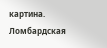картина. Ломбардская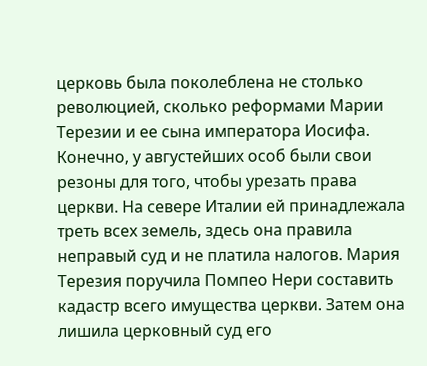церковь была поколеблена не столько революцией, сколько реформами Марии Терезии и ее сына императора Иосифа.
Конечно, у августейших особ были свои резоны для того, чтобы урезать права церкви. На севере Италии ей принадлежала треть всех земель, здесь она правила неправый суд и не платила налогов. Мария Терезия поручила Помпео Нери составить кадастр всего имущества церкви. Затем она лишила церковный суд его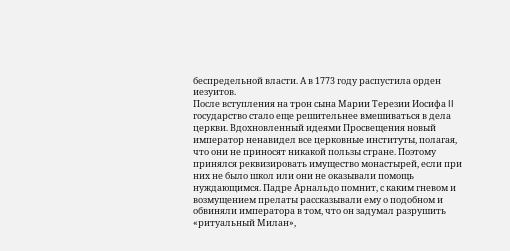беспредельной власти. А в 1773 году распустила орден иезуитов.
После вступления на трон сына Марии Терезии Иосифа II государство стало еще решительнее вмешиваться в дела церкви. Вдохновленный идеями Просвещения новый император ненавидел все церковные институты, полагая, что они не приносят никакой пользы стране. Поэтому принялся реквизировать имущество монастырей, если при них не было школ или они не оказывали помощь нуждающимся. Падре Арнальдо помнит, с каким гневом и возмущением прелаты рассказывали ему о подобном и обвиняли императора в том, что он задумал разрушить «ритуальный Милан»,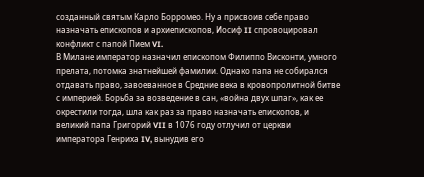созданный святым Карло Борромео. Ну а присвоив себе право назначать епископов и архиепископов, Иосиф II спровоцировал конфликт с папой Пием VI.
В Милане император назначил епископом Филиппо Висконти, умного прелата, потомка знатнейшей фамилии. Однако папа не собирался отдавать право, завоеванное в Средние века в кровопролитной битве с империей. Борьба за возведение в сан, «война двух шпаг», как ее окрестили тогда, шла как раз за право назначать епископов, и великий папа Григорий VII в 1076 году отлучил от церкви императора Генриха IV, вынудив его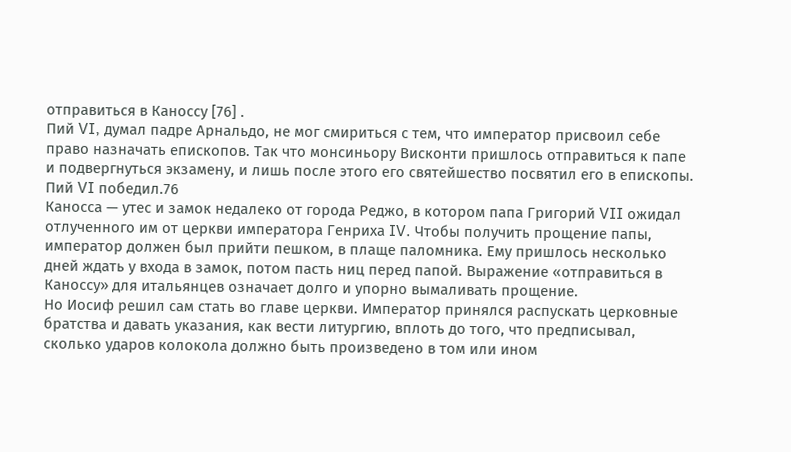отправиться в Каноссу [76] .
Пий VI, думал падре Арнальдо, не мог смириться с тем, что император присвоил себе право назначать епископов. Так что монсиньору Висконти пришлось отправиться к папе и подвергнуться экзамену, и лишь после этого его святейшество посвятил его в епископы. Пий VI победил.76
Каносса — утес и замок недалеко от города Реджо, в котором папа Григорий VII ожидал отлученного им от церкви императора Генриха IV. Чтобы получить прощение папы, император должен был прийти пешком, в плаще паломника. Ему пришлось несколько дней ждать у входа в замок, потом пасть ниц перед папой. Выражение «отправиться в Каноссу» для итальянцев означает долго и упорно вымаливать прощение.
Но Иосиф решил сам стать во главе церкви. Император принялся распускать церковные братства и давать указания, как вести литургию, вплоть до того, что предписывал, сколько ударов колокола должно быть произведено в том или ином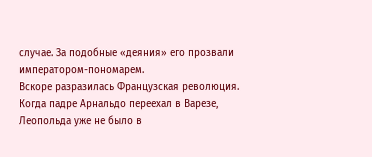случае. За подобные «деяния» его прозвали императором-пономарем.
Вскоре разразилась Французская революция. Когда падре Арнальдо переехал в Варезе, Леопольда уже не было в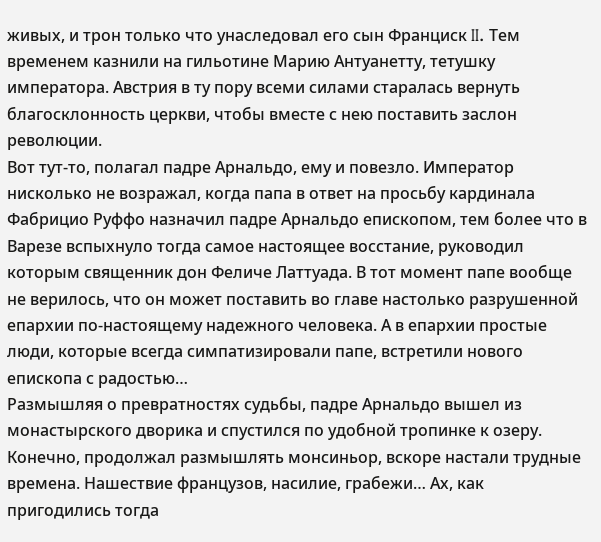живых, и трон только что унаследовал его сын Франциск II. Тем временем казнили на гильотине Марию Антуанетту, тетушку императора. Австрия в ту пору всеми силами старалась вернуть благосклонность церкви, чтобы вместе с нею поставить заслон революции.
Вот тут-то, полагал падре Арнальдо, ему и повезло. Император нисколько не возражал, когда папа в ответ на просьбу кардинала Фабрицио Руффо назначил падре Арнальдо епископом, тем более что в Варезе вспыхнуло тогда самое настоящее восстание, руководил которым священник дон Феличе Латтуада. В тот момент папе вообще не верилось, что он может поставить во главе настолько разрушенной епархии по-настоящему надежного человека. А в епархии простые люди, которые всегда симпатизировали папе, встретили нового епископа с радостью…
Размышляя о превратностях судьбы, падре Арнальдо вышел из монастырского дворика и спустился по удобной тропинке к озеру. Конечно, продолжал размышлять монсиньор, вскоре настали трудные времена. Нашествие французов, насилие, грабежи… Ах, как пригодились тогда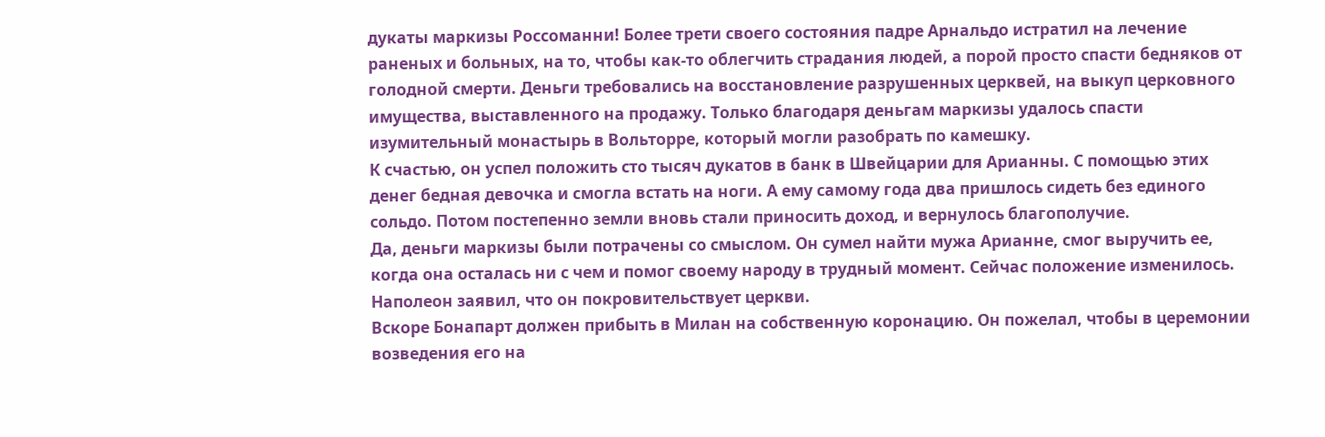дукаты маркизы Россоманни! Более трети своего состояния падре Арнальдо истратил на лечение раненых и больных, на то, чтобы как-то облегчить страдания людей, а порой просто спасти бедняков от голодной смерти. Деньги требовались на восстановление разрушенных церквей, на выкуп церковного имущества, выставленного на продажу. Только благодаря деньгам маркизы удалось спасти изумительный монастырь в Вольторре, который могли разобрать по камешку.
К счастью, он успел положить сто тысяч дукатов в банк в Швейцарии для Арианны. С помощью этих денег бедная девочка и смогла встать на ноги. А ему самому года два пришлось сидеть без единого сольдо. Потом постепенно земли вновь стали приносить доход, и вернулось благополучие.
Да, деньги маркизы были потрачены со смыслом. Он сумел найти мужа Арианне, смог выручить ее, когда она осталась ни с чем и помог своему народу в трудный момент. Сейчас положение изменилось. Наполеон заявил, что он покровительствует церкви.
Вскоре Бонапарт должен прибыть в Милан на собственную коронацию. Он пожелал, чтобы в церемонии возведения его на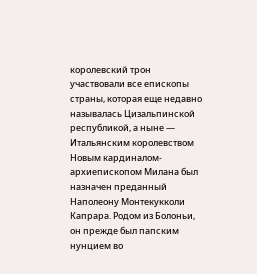королевский трон участвовали все епископы страны, которая еще недавно называлась Цизальпинской республикой, а ныне — Итальянским королевством Новым кардиналом-архиепископом Милана был назначен преданный Наполеону Монтекукколи Капрара. Родом из Болоньи, он прежде был папским нунцием во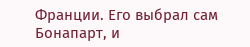Франции. Его выбрал сам Бонапарт, и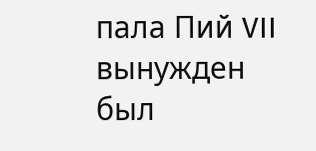пала Пий VII вынужден был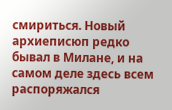смириться. Новый архиеписюп редко бывал в Милане, и на самом деле здесь всем распоряжался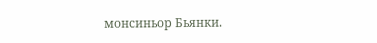монсиньор Бьянки.